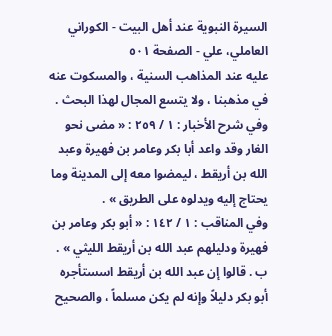السيرة النبوية عند أهل البيت - الكوراني العاملي، علي - الصفحة ٥٠١
عليه عند المذاهب السنية ، والمسكوت عنه في مذهبنا ، ولا يتسع المجال لهذا البحث .
وفي شرح الأخبار : ١ / ٢٥٩ : « مضى نحو الغار وقد واعد أبا بكر وعامر بن فهيرة وعبد الله بن أريقط ، ليمضوا معه إلى المدينة وما يحتاج إليه ويدلوه على الطريق » .
وفي المناقب : ١ / ١٤٢ : « أبو بكر وعامر بن فهيرة ودليلهم عبد الله بن أريقط الليثي » .
ب . قالوا إن عبد الله بن أريقط اسستأجره أبو بكر دليلاً وإنه لم يكن مسلماً ، والصحيح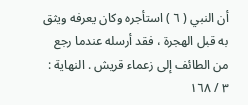أن النبي ( ٦ ) استأجره وكان يعرفه ويثق به قبل الهجرة ، فقد أرسله عندما رجع من الطائف إلى زعماء قريش . النهاية : ٣ / ١٦٨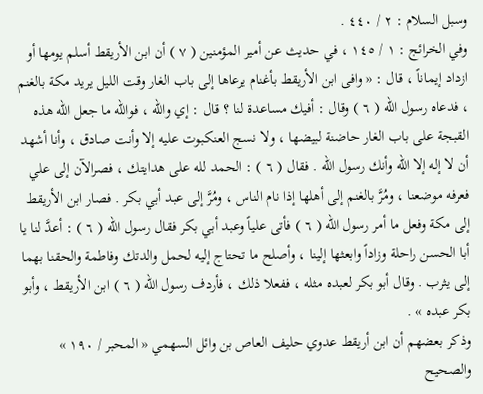وسبل السلام : ٢ / ٤٤٠ .
وفي الخرائج : ١ / ١٤٥ ، في حديث عن أمير المؤمنين ( ٧ ) أن ابن الأريقط أسلم يومها أو ازداد إيماناً ، قال : « وافى ابن الأريقط بأغنام يرعاها إلى باب الغار وقت الليل يريد مكة بالغنم ، فدعاه رسول الله ( ٦ ) وقال : أفيك مساعدة لنا ؟ قال : إي والله ، فوالله ما جعل الله هذه القبجة على باب الغار حاضنة لبيضها ، ولا نسج العنكبوت عليه إلا وأنت صادق ، وأنا أشهد أن لا إله إلا الله وأنك رسول الله . فقال ( ٦ ) : الحمد لله على هدايتك ، فصرالآن إلى علي فعرفه موضعنا ، ومُرَّ بالغنم إلى أهلها إذا نام الناس ، ومُرَّ إلى عبد أبي بكر . فصار ابن الأريقط إلى مكة وفعل ما أمر رسول الله ( ٦ ) فأتى علياً وعبد أبي بكر فقال رسول الله ( ٦ ) : أعدَّ لنا يا أبا الحسن راحلة وزاداً وابعثها إلينا ، وأصلح ما تحتاج إليه لحمل والدتك وفاطمة والحقنا بهما إلى يثرب . وقال أبو بكر لعبده مثله ، ففعلا ذلك ، فأردف رسول الله ( ٦ ) ابن الأريقط ، وأبو بكر عبده » .
وذكر بعضهم أن ابن أريقط عدوي حليف العاص بن وائل السهمي « المحبر / ١٩٠ » والصحيح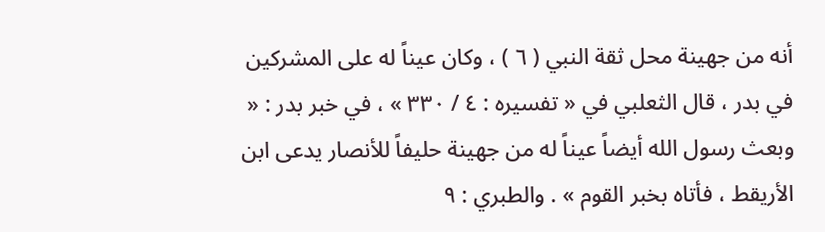أنه من جهينة محل ثقة النبي ( ٦ ) ، وكان عيناً له على المشركين في بدر ، قال الثعلبي في « تفسيره : ٤ / ٣٣٠ » ، في خبر بدر : « وبعث رسول الله أيضاً عيناً له من جهينة حليفاً للأنصار يدعى ابن الأريقط ، فأتاه بخبر القوم » . والطبري : ٩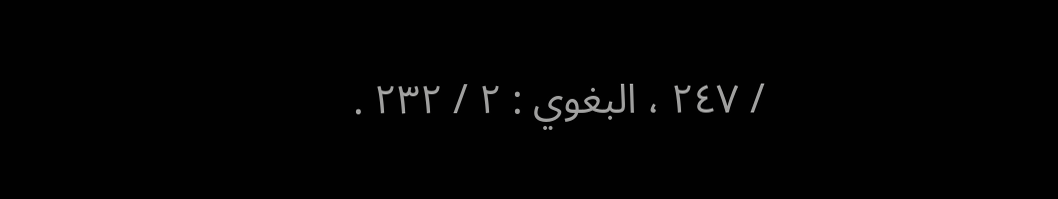/ ٢٤٧ ، البغوي : ٢ / ٢٣٢ .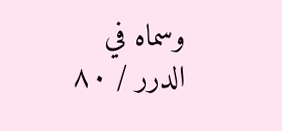وسماه في الدرر / ٨٠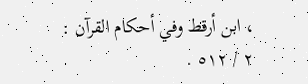، ابن أرقط وفي أحكام القرآن : ٢ / ٥١٢ .